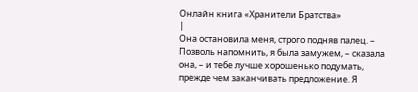Онлайн книга «Хранители Братства»
|
Она остановила меня, строго подняв палец. – Позволь напомнить, я была замужем, – сказала она, – и тебе лучше хорошенько подумать, прежде чем заканчивать предложение. Я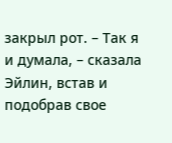закрыл рот. – Так я и думала, – сказала Эйлин, встав и подобрав свое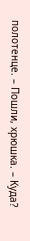полотенце. – Пошли, хрюшка. – Куда?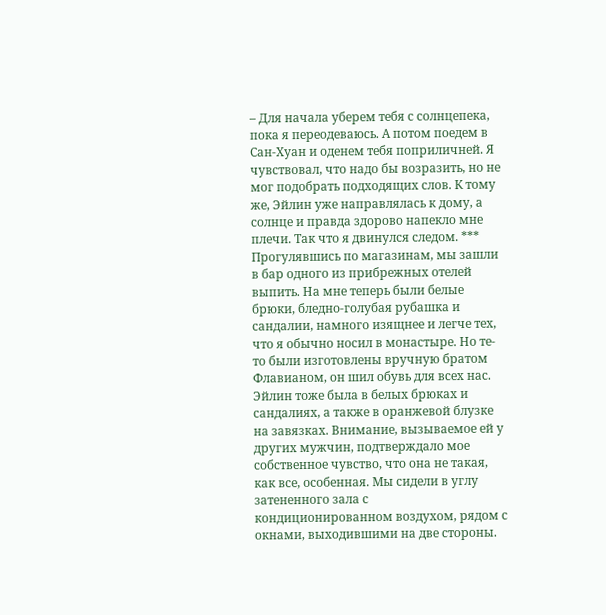– Для начала уберем тебя с солнцепека, пока я переодеваюсь. А потом поедем в Сан-Хуан и оденем тебя поприличней. Я чувствовал, что надо бы возразить, но не мог подобрать подходящих слов. К тому же, Эйлин уже направлялась к дому, а солнце и правда здорово напекло мне плечи. Так что я двинулся следом. *** Прогулявшись по магазинам, мы зашли в бар одного из прибрежных отелей выпить. На мне теперь были белые брюки, бледно-голубая рубашка и сандалии, намного изящнее и легче тех, что я обычно носил в монастыре. Но те-то были изготовлены вручную братом Флавианом, он шил обувь для всех нас. Эйлин тоже была в белых брюках и сандалиях, а также в оранжевой блузке на завязках. Внимание, вызываемое ей у других мужчин, подтверждало мое собственное чувство, что она не такая, как все, особенная. Мы сидели в углу затененного зала с кондиционированном воздухом, рядом с окнами, выходившими на две стороны.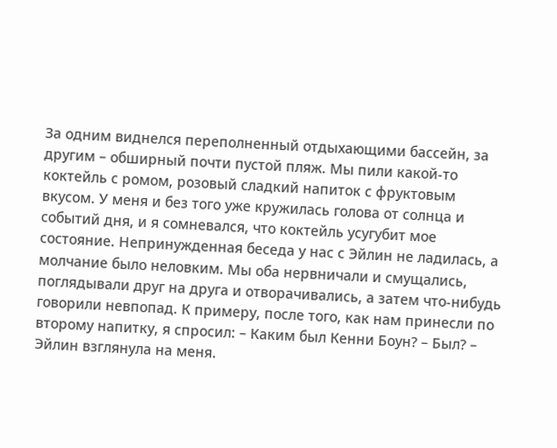За одним виднелся переполненный отдыхающими бассейн, за другим – обширный почти пустой пляж. Мы пили какой-то коктейль с ромом, розовый сладкий напиток с фруктовым вкусом. У меня и без того уже кружилась голова от солнца и событий дня, и я сомневался, что коктейль усугубит мое состояние. Непринужденная беседа у нас с Эйлин не ладилась, а молчание было неловким. Мы оба нервничали и смущались, поглядывали друг на друга и отворачивались, а затем что-нибудь говорили невпопад. К примеру, после того, как нам принесли по второму напитку, я спросил: – Каким был Кенни Боун? – Был? – Эйлин взглянула на меня.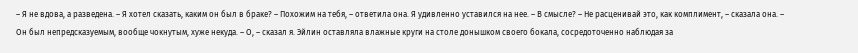– Я не вдова, а разведена. – Я хотел сказать, каким он был в браке? – Похожим на тебя, – ответила она. Я удивленно уставился на нее. – В смысле? – Не расценивай это, как комплимент, – сказала она. – Он был непредсказуемым, вообще чокнутым, хуже некуда. – О, – сказал я. Эйлин оставляла влажные круги на столе донышком своего бокала, сосредоточенно наблюдая за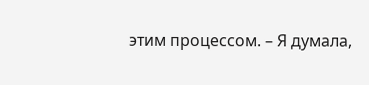этим процессом. – Я думала,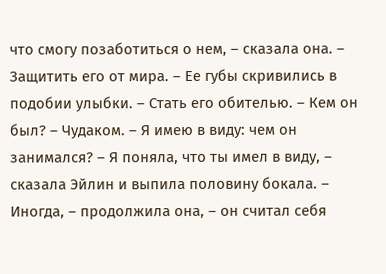что смогу позаботиться о нем, – сказала она. – Защитить его от мира. – Ее губы скривились в подобии улыбки. – Стать его обителью. – Кем он был? – Чудаком. – Я имею в виду: чем он занимался? – Я поняла, что ты имел в виду, – сказала Эйлин и выпила половину бокала. – Иногда, – продолжила она, – он считал себя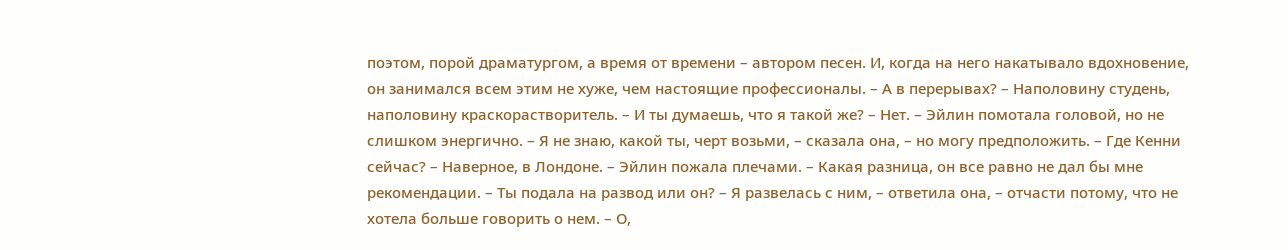поэтом, порой драматургом, а время от времени – автором песен. И, когда на него накатывало вдохновение, он занимался всем этим не хуже, чем настоящие профессионалы. – А в перерывах? – Наполовину студень, наполовину краскорастворитель. – И ты думаешь, что я такой же? – Нет. – Эйлин помотала головой, но не слишком энергично. – Я не знаю, какой ты, черт возьми, – сказала она, – но могу предположить. – Где Кенни сейчас? – Наверное, в Лондоне. – Эйлин пожала плечами. – Какая разница, он все равно не дал бы мне рекомендации. – Ты подала на развод или он? – Я развелась с ним, – ответила она, – отчасти потому, что не хотела больше говорить о нем. – О,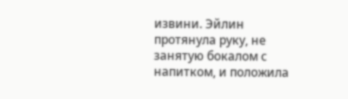извини. Эйлин протянула руку, не занятую бокалом с напитком, и положила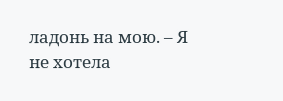ладонь на мою. – Я не хотела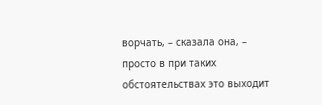ворчать, – сказала она, – просто в при таких обстоятельствах это выходит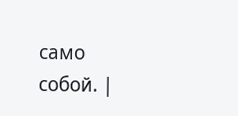само собой. |